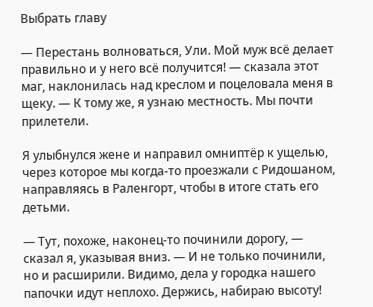Выбрать главу

— Перестань волноваться, Ули. Мой муж всё делает правильно и у него всё получится! — сказала этот маг, наклонилась над креслом и поцеловала меня в щеку. — К тому же, я узнаю местность. Мы почти прилетели.

Я улыбнулся жене и направил омниптёр к ущелью, через которое мы когда-то проезжали с Ридошаном, направляясь в Раленгорт, чтобы в итоге стать его детьми.

— Тут, похоже, наконец-то починили дорогу, — сказал я, указывая вниз. — И не только починили, но и расширили. Видимо, дела у городка нашего папочки идут неплохо. Держись, набираю высоту!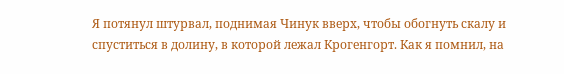Я потянул штурвал, поднимая Чинук вверх, чтобы обогнуть скалу и спуститься в долину, в которой лежал Крогенгорт. Как я помнил, на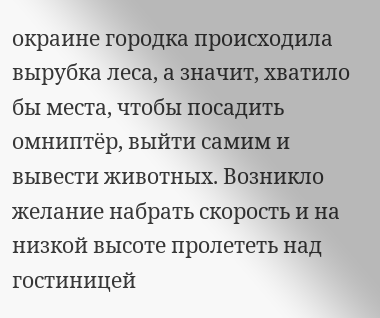окраине городка происходила вырубка леса, а значит, хватило бы места, чтобы посадить омниптёр, выйти самим и вывести животных. Возникло желание набрать скорость и на низкой высоте пролететь над гостиницей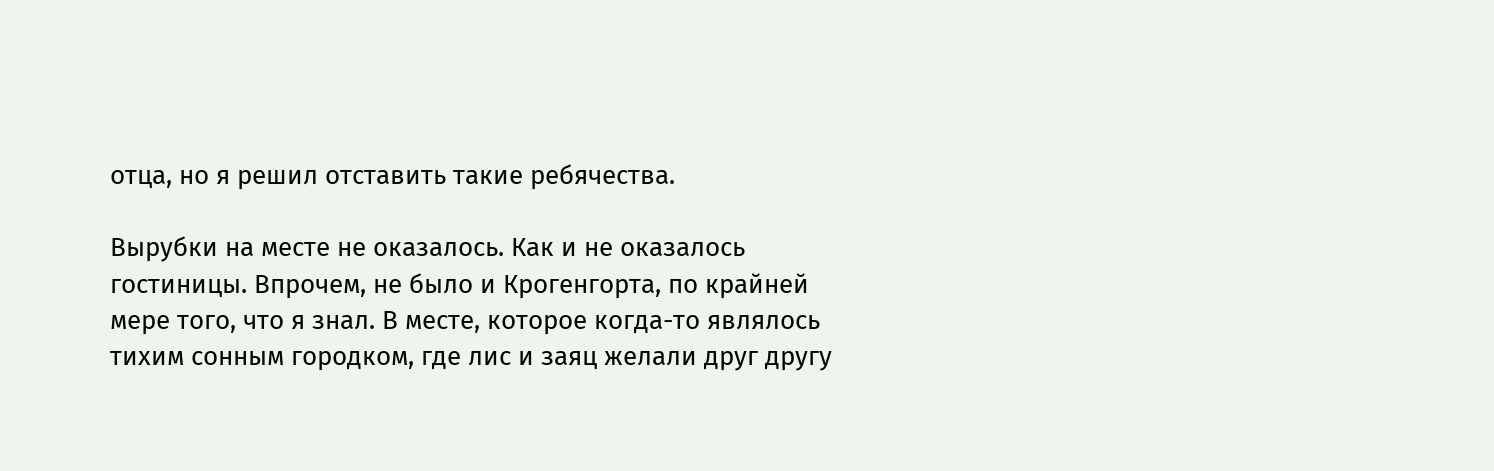отца, но я решил отставить такие ребячества.

Вырубки на месте не оказалось. Как и не оказалось гостиницы. Впрочем, не было и Крогенгорта, по крайней мере того, что я знал. В месте, которое когда-то являлось тихим сонным городком, где лис и заяц желали друг другу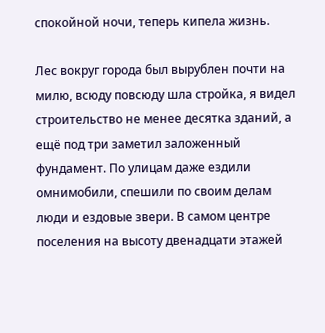спокойной ночи, теперь кипела жизнь.

Лес вокруг города был вырублен почти на милю, всюду повсюду шла стройка, я видел строительство не менее десятка зданий, а ещё под три заметил заложенный фундамент. По улицам даже ездили омнимобили, спешили по своим делам люди и ездовые звери. В самом центре поселения на высоту двенадцати этажей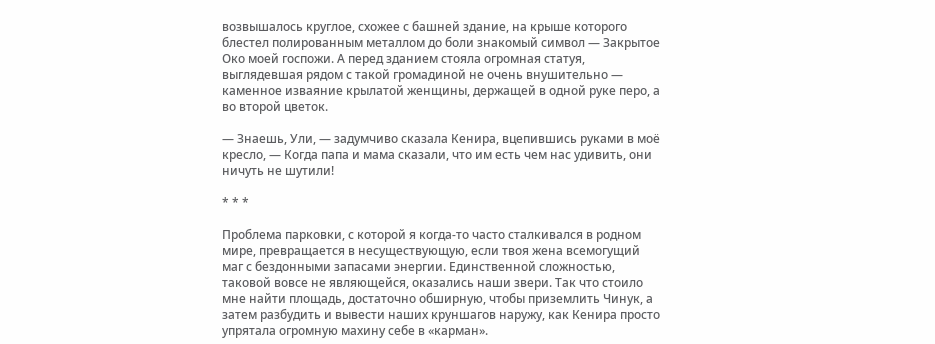возвышалось круглое, схожее с башней здание, на крыше которого блестел полированным металлом до боли знакомый символ — Закрытое Око моей госпожи. А перед зданием стояла огромная статуя, выглядевшая рядом с такой громадиной не очень внушительно — каменное изваяние крылатой женщины, держащей в одной руке перо, а во второй цветок.

— Знаешь, Ули, — задумчиво сказала Кенира, вцепившись руками в моё кресло, — Когда папа и мама сказали, что им есть чем нас удивить, они ничуть не шутили!

* * *

Проблема парковки, с которой я когда-то часто сталкивался в родном мире, превращается в несуществующую, если твоя жена всемогущий маг с бездонными запасами энергии. Единственной сложностью, таковой вовсе не являющейся, оказались наши звери. Так что стоило мне найти площадь, достаточно обширную, чтобы приземлить Чинук, а затем разбудить и вывести наших круншагов наружу, как Кенира просто упрятала огромную махину себе в «карман».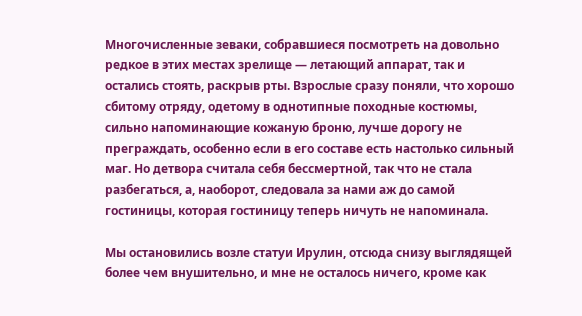Многочисленные зеваки, собравшиеся посмотреть на довольно редкое в этих местах зрелище — летающий аппарат, так и остались стоять, раскрыв рты. Взрослые сразу поняли, что хорошо сбитому отряду, одетому в однотипные походные костюмы, сильно напоминающие кожаную броню, лучше дорогу не преграждать, особенно если в его составе есть настолько сильный маг. Но детвора считала себя бессмертной, так что не стала разбегаться, а, наоборот, следовала за нами аж до самой гостиницы, которая гостиницу теперь ничуть не напоминала.

Мы остановились возле статуи Ирулин, отсюда снизу выглядящей более чем внушительно, и мне не осталось ничего, кроме как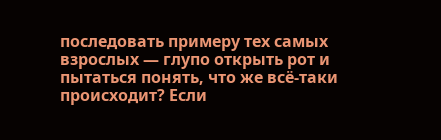последовать примеру тех самых взрослых — глупо открыть рот и пытаться понять, что же всё-таки происходит? Если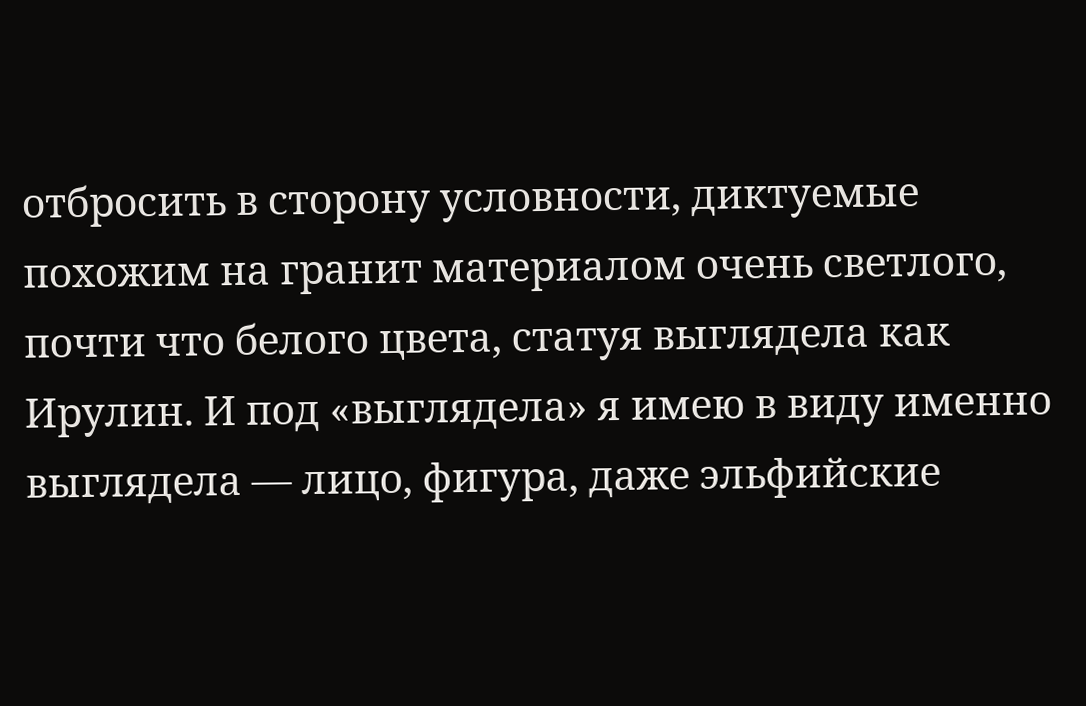отбросить в сторону условности, диктуемые похожим на гранит материалом очень светлого, почти что белого цвета, статуя выглядела как Ирулин. И под «выглядела» я имею в виду именно выглядела — лицо, фигура, даже эльфийские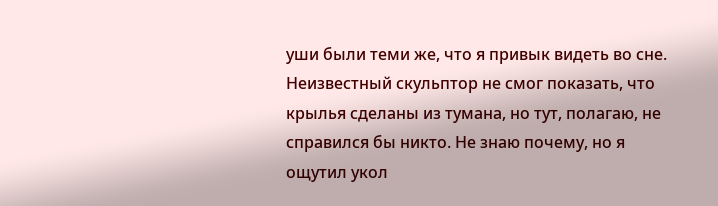уши были теми же, что я привык видеть во сне. Неизвестный скульптор не смог показать, что крылья сделаны из тумана, но тут, полагаю, не справился бы никто. Не знаю почему, но я ощутил укол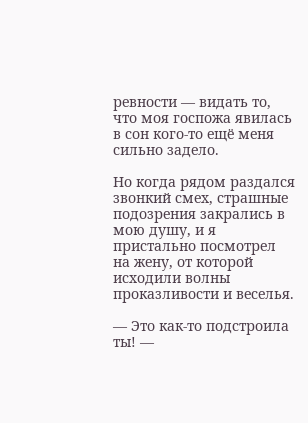ревности — видать то, что моя госпожа явилась в сон кого-то ещё меня сильно задело.

Но когда рядом раздался звонкий смех, страшные подозрения закрались в мою душу, и я пристально посмотрел на жену, от которой исходили волны проказливости и веселья.

— Это как-то подстроила ты! —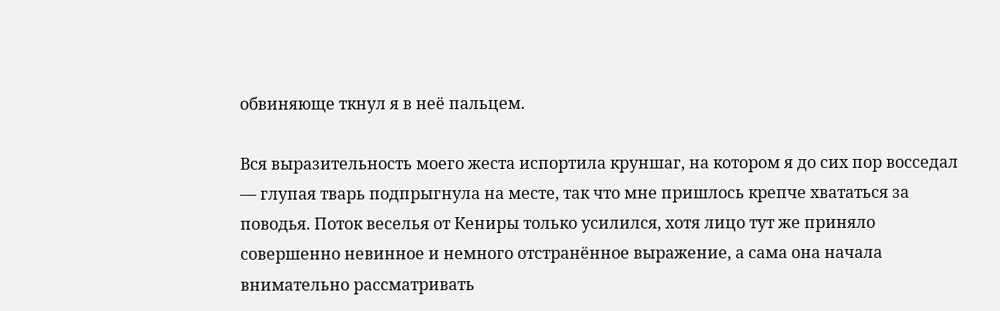обвиняюще ткнул я в неё пальцем.

Вся выразительность моего жеста испортила круншаг, на котором я до сих пор восседал — глупая тварь подпрыгнула на месте, так что мне пришлось крепче хвататься за поводья. Поток веселья от Кениры только усилился, хотя лицо тут же приняло совершенно невинное и немного отстранённое выражение, а сама она начала внимательно рассматривать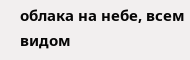облака на небе, всем видом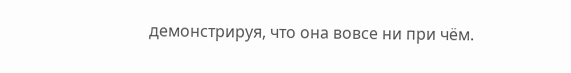демонстрируя, что она вовсе ни при чём.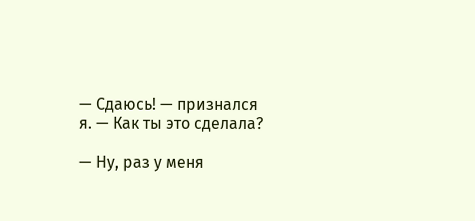— Сдаюсь! — признался я. — Как ты это сделала?

— Ну, раз у меня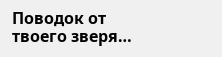Поводок от твоего зверя…